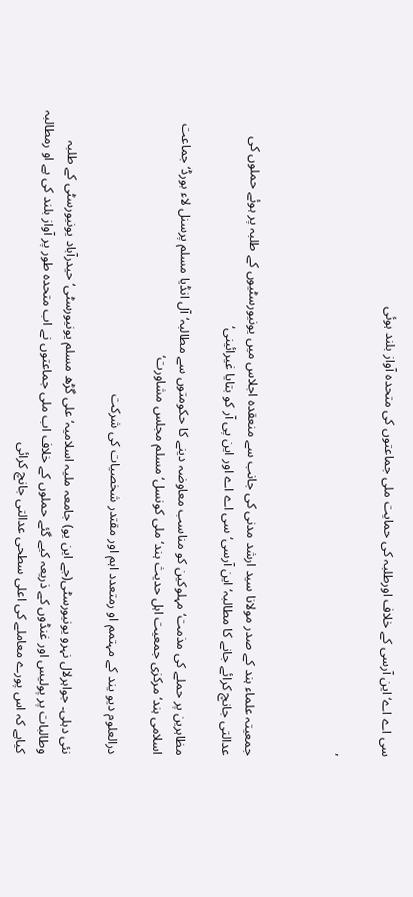سی اے اے‘ این آرسی کے خلاف اورطلبہ کی حمایت ملی جماعتوں کی متحدہ آواز بلند ہوئی

,



جمعیتہ علماء ہند کے صدر مولانا سید ارشد مدنی کی جانب سے منعقدہ اجلاس میں یونیورسٹیوں کے طلبہ پر ہوئے حملوں کی عدالتی جانچ کرائے جانے کا مطالبہ‘ این آرسی‘ سی اے اے اور این پی آر کو بتایا غیرائینی‘

مظاہرین پر حملے کی مذمت‘ مہلوکین کو مناسب معاوضہ دینے کا حکومتوں سے مطالبہ‘ آل انڈیا مسلم پرسنل لاء بورڈ‘ جماعت اسلامی ہند‘ مرکزی جمعیت اہل حدیث ہند‘ ملی کونسل‘ مسلم مجلس مشاورت‘

درالعلوم دیو یند کے مہتمم او رمتعدد اہم اور مقتدر شخصیات کی شرکت

نئی دہلی۔ جواہرلال نہرو یونیورسٹی(جے این یو) جامعہ ملیہ اسلامیہ‘ علی گڑھ مسلم یونیورسٹی‘ حیدرآباد یونیورسٹی کے طلبہ وطالبات پر پولیس اور غنڈوں کے ذریعہ کیے گئے حملوں کے خلاف اب ملی جماعتوں نے اب متحدہ طور پر آواز بلند کی ہے او رمطالبہ کیاہے کہ اس پورے معاملے کی اعلی سطحی عدالتی جانچ کرائی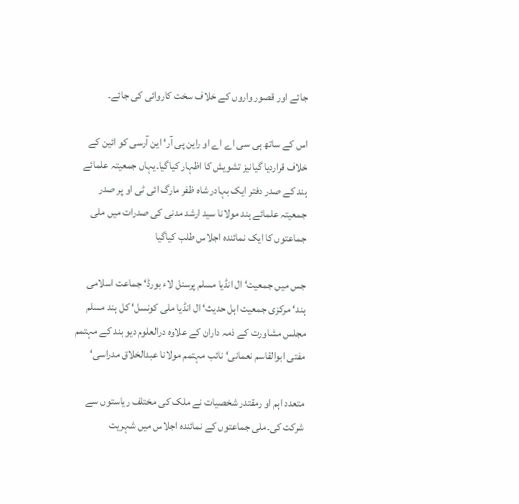جائے اور قصور واروں کے خلاف سخت کاروائی کی جائے۔

اس کے ساتھ ہی سی اے اے او راین پی آر‘ این آرسی کو ائین کے خلاف قراردیا گیانیز تشویش کا اظہار کیاگیا۔یہاں جمعیتہ علمائے ہند کے صدر دفتر ایک بہادر شاہ ظفر مارگ ائی ٹی او پر صدر جمعیتہ علمائے ہند مولانا سید ارشد مدنی کی صدرات میں ملی جماعتوں کا ایک نمائندہ اجلاس طلب کیاگیا

جس میں جمعیت‘ ال انڈیا مسلم پرسنل لاء بورڈ‘ جماعت اسلامی ہند‘ مرکزی جمعیت اہل حدیث‘ ال انڈیا ملی کونسل‘ کل ہند مسلم مجلس مشاورت کے ذمہ داران کے علاوہ درالعلوم دیو بند کے مہتمم مفتی ابوالقاسم نعمانی‘ نائب مہتمم مولانا عبدالخلاق مدراسی‘

متعدد اہم او رمقتدر شخصیات نے ملک کی مختلف ریاستوں سے شرکت کی۔ملی جماعتوں کے نمائندہ اجلاس میں شہریت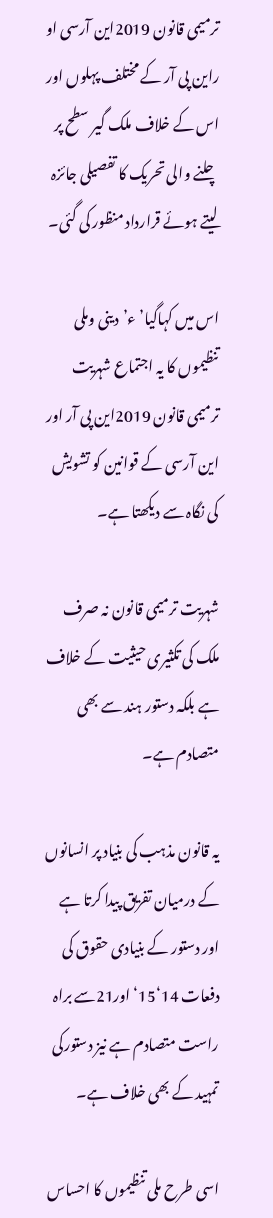ترمیمی قانون 2019این آرسی او راین پی آر کے مختلف پہلوں اور اس کے خلاف ملک گیر سطح پر چلنے والی تحریک کا تفصیلی جائزہ لیتے ہوئے قرارداد منظور کی گئی۔

اس میں کہاگیا’ء’دینی وملی تنظیموں کا یہ اجتماع شہریت ترمیمی قانون 2019این پی آر اور این آرسی کے قوانین کو تشویش کی نگاہ سے دیکھتا ہے۔

شہریت ترمیمی قانون نہ صرف ملک کی تکثیری حیثیت کے خلاف ہے بلکہ دستور ہند سے بھی متصادم ہے۔

یہ قانون مذہب کی بنیاد پر انسانوں کے درمیان تفریق پیدا کرتا ہے اور دستور کے بنیادی حقوق کی دفعات 14‘15‘اور21سے براہ راست متصادم ہے نیز دستورکی تمہید کے بھی خلاف ہے۔

اسی طرح ملی تنظیموں کا احساس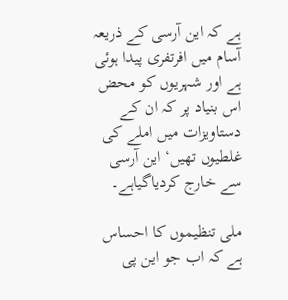ہے کہ این آرسی کے ذریعہ آسام میں افرتفری پیدا ہوئی ہے اور شہریوں کو محض اس بنیاد پر کہ ان کے دستاویزات میں املے کی غلطیوں تھیں‘ این آرسی سے خارج کردیاگیاہے۔

ملی تنظیموں کا احساس ہے کہ اب جو این پی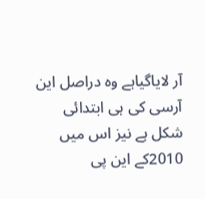آر لایاگیاہے وہ دراصل این آرسی کی ہی ابتدائی شکل ہے نیز اس میں 2010کے این پی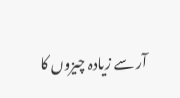آر سے زیادہ چیزوں کا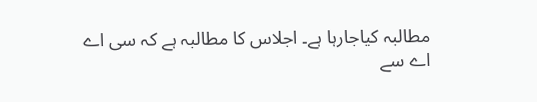مطالبہ کیاجارہا ہے۔ اجلاس کا مطالبہ ہے کہ سی اے اے سے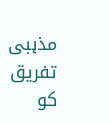مذہبی تفریق کو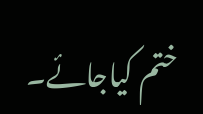ختم کیاجائے۔